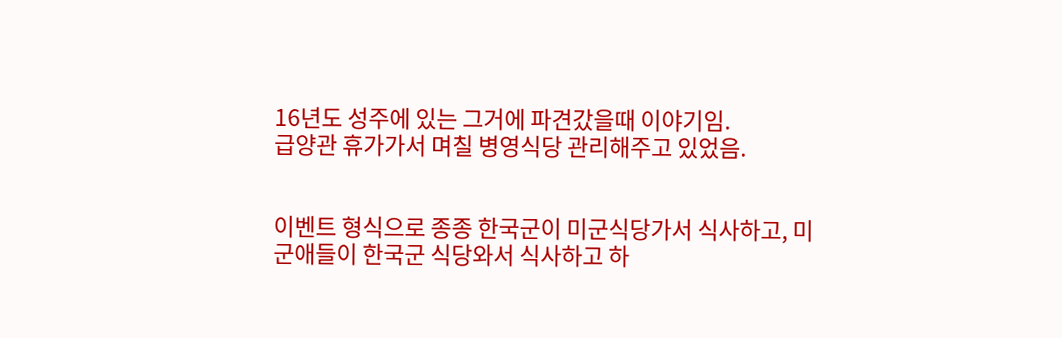16년도 성주에 있는 그거에 파견갔을때 이야기임.
급양관 휴가가서 며칠 병영식당 관리해주고 있었음.


이벤트 형식으로 종종 한국군이 미군식당가서 식사하고, 미군애들이 한국군 식당와서 식사하고 하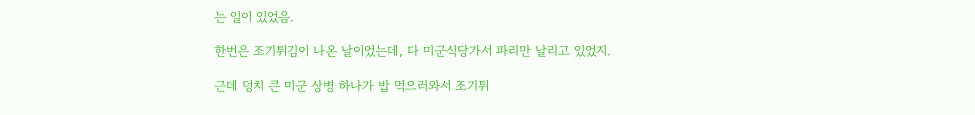는 일이 있었음.

한번은 조기튀김이 나온 날이었는데, 다 미군식당가서 파리만 날리고 있었지.

근데 덩치 큰 미군 상병 하나가 밥 먹으러와서 조기튀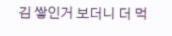김 쌓인거 보더니 더 먹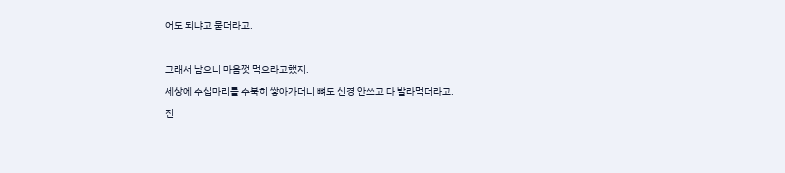어도 되냐고 묻더라고.



그래서 남으니 마음껏 먹으라고했지.

세상에 수십마리를 수북히 쌓아가더니 뼈도 신경 안쓰고 다 발라먹더라고.

진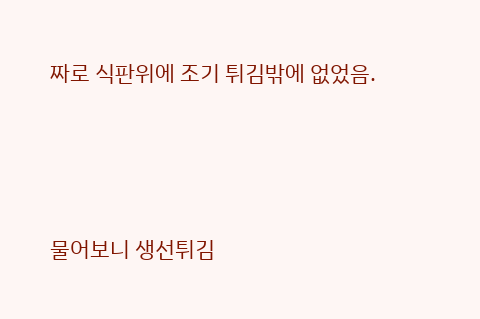짜로 식판위에 조기 튀김밖에 없었음.




물어보니 생선튀김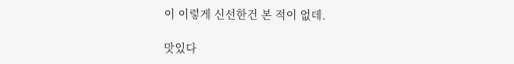이 이렇게 신선한건 본 적이 없데.

맛있다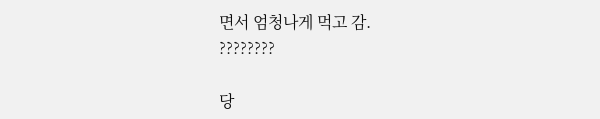면서 엄청나게 먹고 감.
????????

당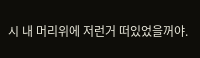시 내 머리위에 저런거 떠있었을꺼야.